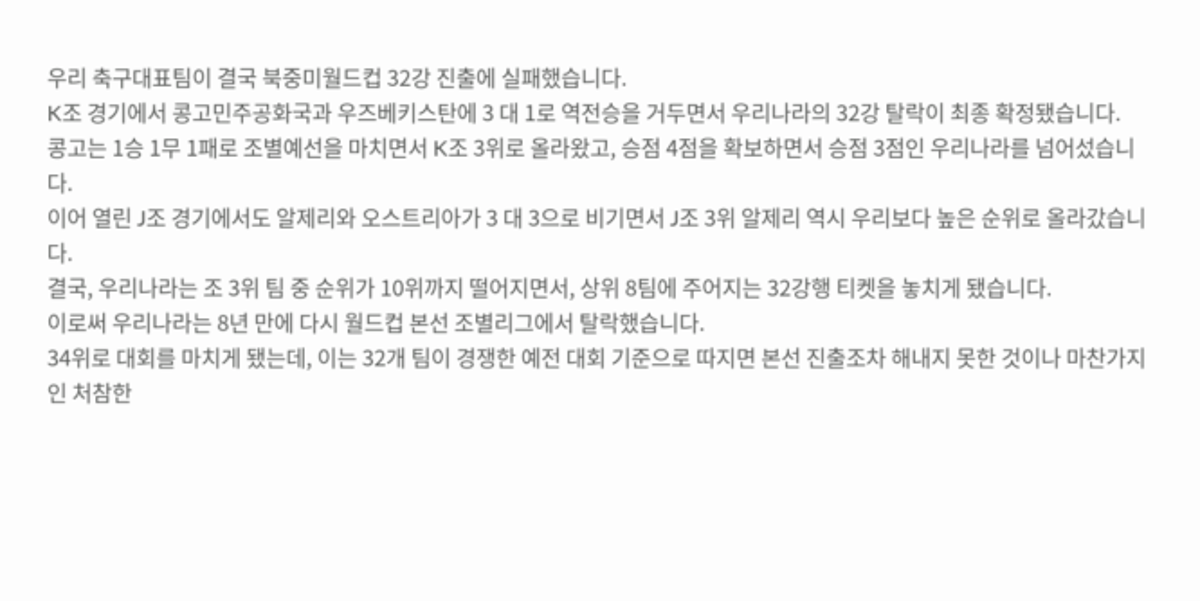우리 축구대표팀이 결국 북중미월드컵 32강 진출에 실패했습니다.
K조 경기에서 콩고민주공화국과 우즈베키스탄에 3 대 1로 역전승을 거두면서 우리나라의 32강 탈락이 최종 확정됐습니다.
콩고는 1승 1무 1패로 조별예선을 마치면서 K조 3위로 올라왔고, 승점 4점을 확보하면서 승점 3점인 우리나라를 넘어섰습니다.
이어 열린 J조 경기에서도 알제리와 오스트리아가 3 대 3으로 비기면서 J조 3위 알제리 역시 우리보다 높은 순위로 올라갔습니다.
결국, 우리나라는 조 3위 팀 중 순위가 10위까지 떨어지면서, 상위 8팀에 주어지는 32강행 티켓을 놓치게 됐습니다.
이로써 우리나라는 8년 만에 다시 월드컵 본선 조별리그에서 탈락했습니다.
34위로 대회를 마치게 됐는데, 이는 32개 팀이 경쟁한 예전 대회 기준으로 따지면 본선 진출조차 해내지 못한 것이나 마찬가지인 처참한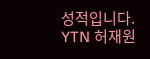성적입니다.
YTN 허재원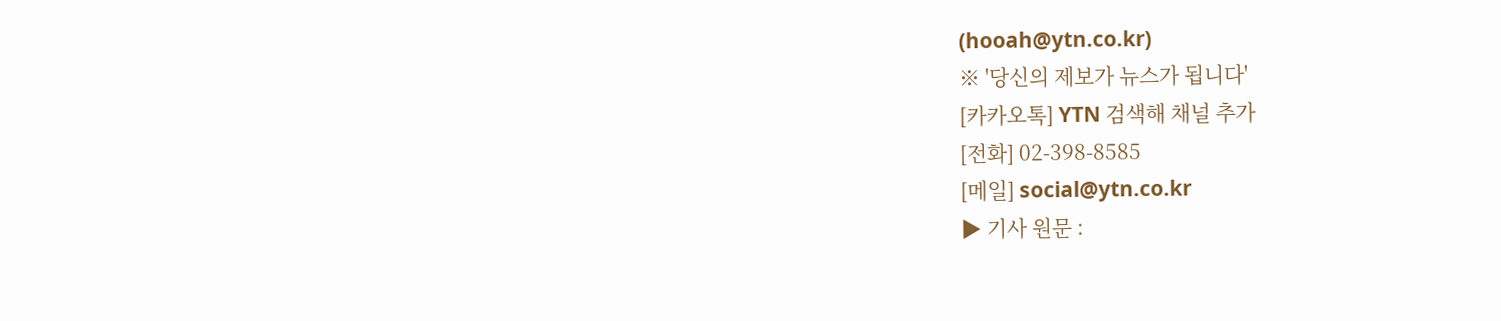(hooah@ytn.co.kr)
※ '당신의 제보가 뉴스가 됩니다'
[카카오톡] YTN 검색해 채널 추가
[전화] 02-398-8585
[메일] social@ytn.co.kr
▶ 기사 원문 :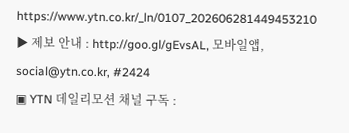https://www.ytn.co.kr/_ln/0107_202606281449453210
▶ 제보 안내 : http://goo.gl/gEvsAL, 모바일앱, social@ytn.co.kr, #2424
▣ YTN 데일리모션 채널 구독 :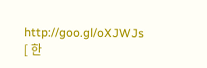http://goo.gl/oXJWJs
[ 한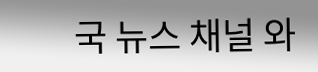국 뉴스 채널 와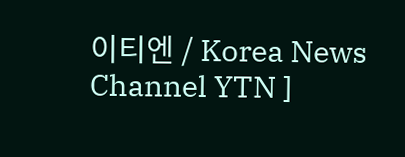이티엔 / Korea News Channel YTN ]